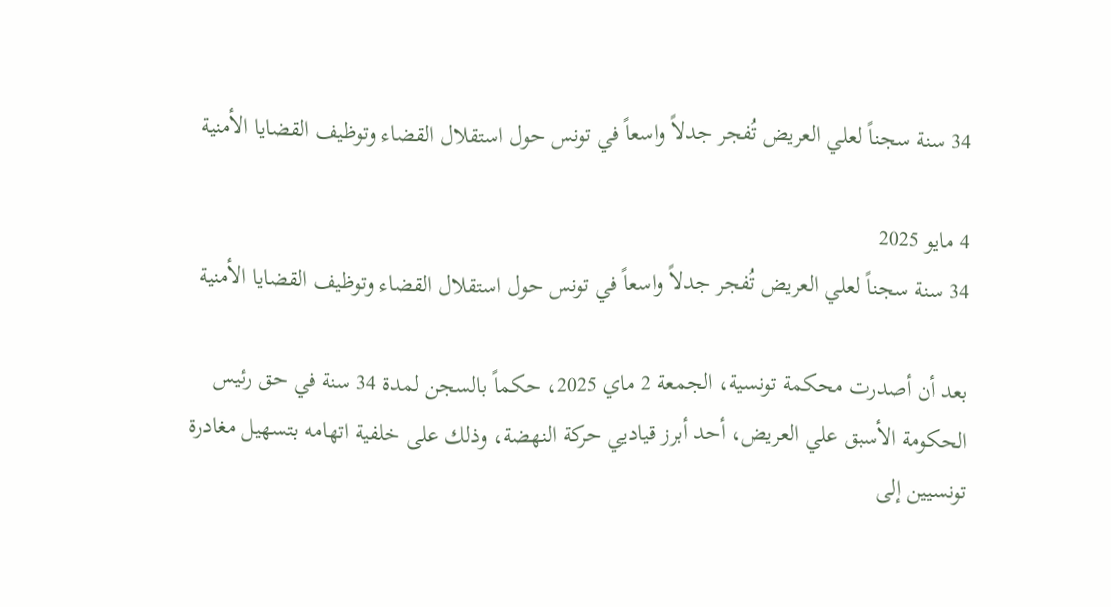34 سنة سجناً لعلي العريض تُفجر جدلاً واسعاً في تونس حول استقلال القضاء وتوظيف القضايا الأمنية

4 مايو 2025
34 سنة سجناً لعلي العريض تُفجر جدلاً واسعاً في تونس حول استقلال القضاء وتوظيف القضايا الأمنية

بعد أن أصدرت محكمة تونسية، الجمعة 2 ماي 2025، حكماً بالسجن لمدة 34 سنة في حق رئيس الحكومة الأسبق علي العريض، أحد أبرز قياديي حركة النهضة، وذلك على خلفية اتهامه بتسهيل مغادرة تونسيين إلى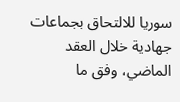سوريا للالتحاق بجماعات جهادية خلال العقد الماضي، وفق ما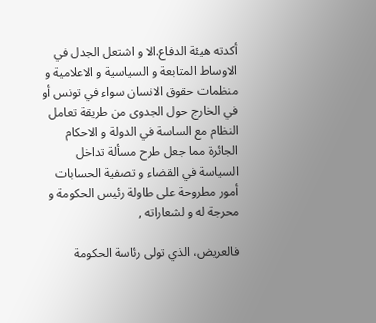أكدته هيئة الدفاع.الا و اشتعل الجدل في الاوساط المتابعة و السياسية و الاعلامية و منظمات حقوق الانسان سواء في تونس أو في الخارج حول الجدوى من طريقة تعامل النظام مع الساسة في الدولة و الاحكام الجائرة مما جعل طرح مسألة تداخل السياسة في القضاء و تصفية الحسابات أمور مطروحة على طاولة رئيس الحكومة و محرجة له و لشعاراته ,

فالعريض، الذي تولى رئاسة الحكومة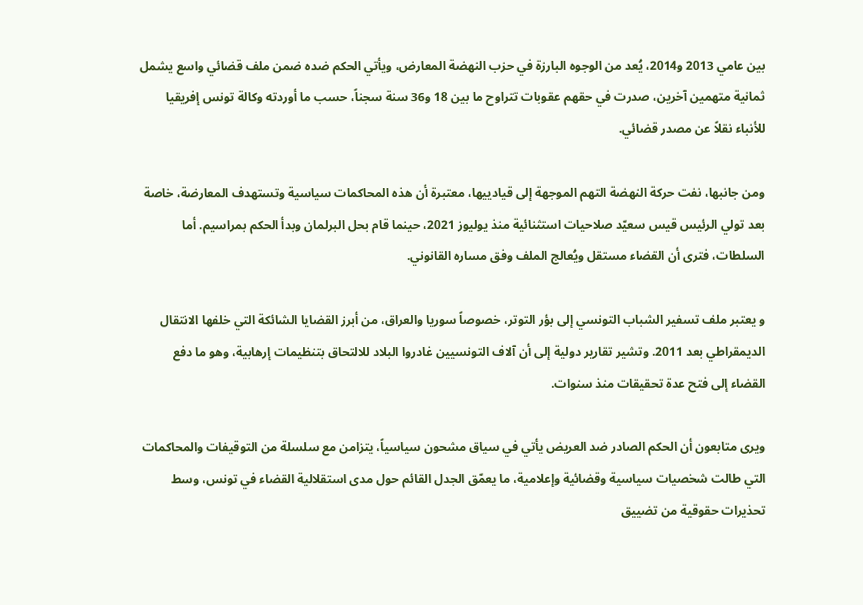بين عامي 2013 و2014، يُعد من الوجوه البارزة في حزب النهضة المعارض، ويأتي الحكم ضده ضمن ملف قضائي واسع يشمل ثمانية متهمين آخرين، صدرت في حقهم عقوبات تتراوح ما بين 18 و36 سنة سجناً، حسب ما أوردته وكالة تونس إفريقيا للأنباء نقلاً عن مصدر قضائي.

ومن جانبها، نفت حركة النهضة التهم الموجهة إلى قيادييها، معتبرة أن هذه المحاكمات سياسية وتستهدف المعارضة، خاصة بعد تولي الرئيس قيس سعيّد صلاحيات استثنائية منذ يوليوز 2021، حينما قام بحل البرلمان وبدأ الحكم بمراسيم. أما السلطات، فترى أن القضاء مستقل ويُعالج الملف وفق مساره القانوني.

و يعتبر ملف تسفير الشباب التونسي إلى بؤر التوتر، خصوصاً سوريا والعراق، من أبرز القضايا الشائكة التي خلفها الانتقال الديمقراطي بعد 2011. وتشير تقارير دولية إلى أن آلاف التونسيين غادروا البلاد للالتحاق بتنظيمات إرهابية، وهو ما دفع القضاء إلى فتح عدة تحقيقات منذ سنوات.

ويرى متابعون أن الحكم الصادر ضد العريض يأتي في سياق مشحون سياسياً، يتزامن مع سلسلة من التوقيفات والمحاكمات التي طالت شخصيات سياسية وقضائية وإعلامية، ما يعمّق الجدل القائم حول مدى استقلالية القضاء في تونس، وسط تحذيرات حقوقية من تضييق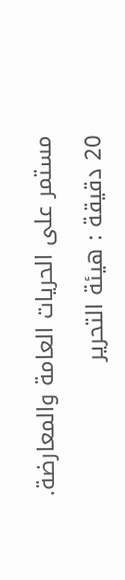مستمر على الحريات العامة والمعارضة.

20 دقيقة : هيئة التحرير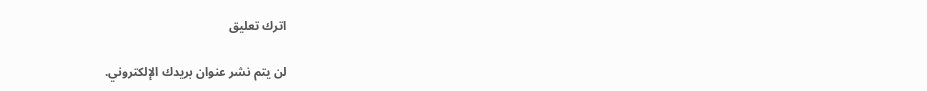اترك تعليق

لن يتم نشر عنوان بريدك الإلكتروني.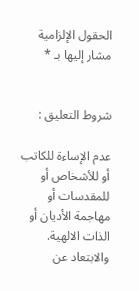الحقول الإلزامية مشار إليها بـ *


شروط التعليق :

عدم الإساءة للكاتب أو للأشخاص أو للمقدسات أو مهاجمة الأديان أو الذات الالهية. والابتعاد عن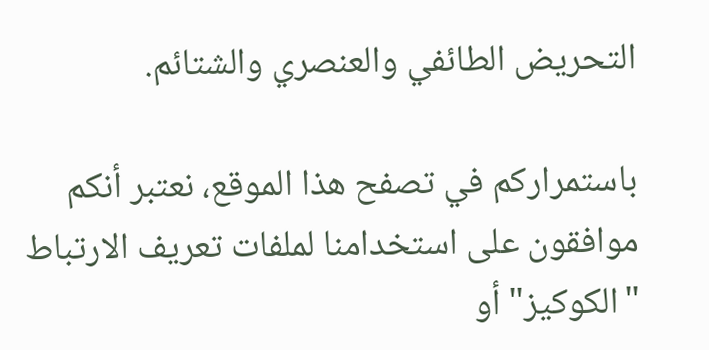التحريض الطائفي والعنصري والشتائم.

باستمراركم في تصفح هذا الموقع، نعتبر أنكم موافقون على استخدامنا لملفات تعريف الارتباط "الكوكيز" أو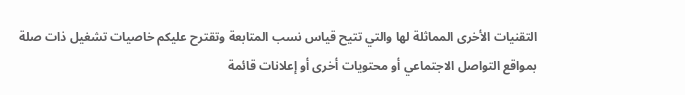التقنيات الأخرى المماثلة لها والتي تتيح قياس نسب المتابعة وتقترح عليكم خاصيات تشغيل ذات صلة بمواقع التواصل الاجتماعي أو محتويات أخرى أو إعلانات قائمة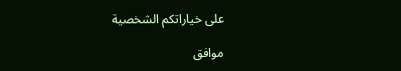على خياراتكم الشخصية

موافق